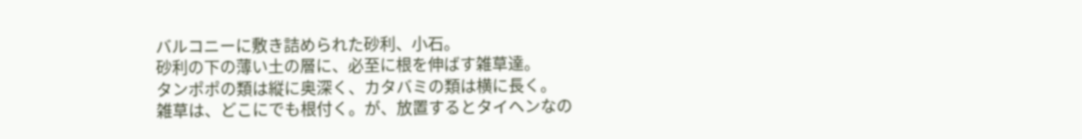バルコニーに敷き詰められた砂利、小石。
砂利の下の薄い土の層に、必至に根を伸ばす雑草達。
タンポポの類は縦に奥深く、カタバミの類は横に長く。
雑草は、どこにでも根付く。が、放置するとタイヘンなの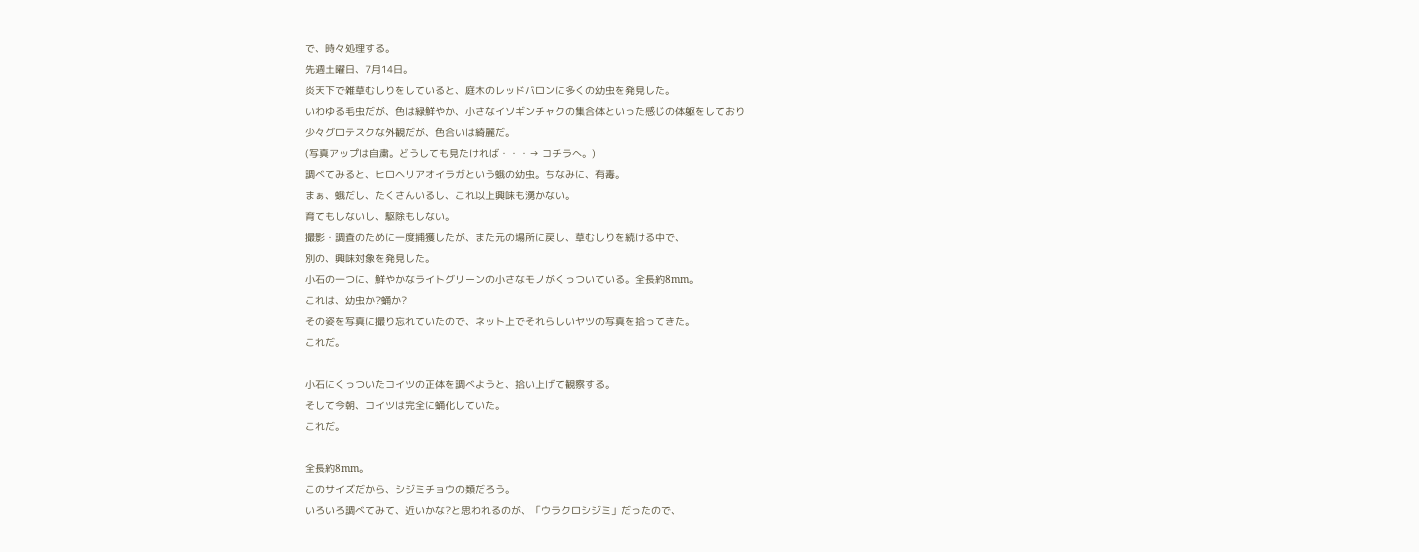で、時々処理する。
先週土曜日、7月14日。
炎天下で雑草むしりをしていると、庭木のレッドバロンに多くの幼虫を発見した。
いわゆる毛虫だが、色は緑鮮やか、小さなイソギンチャクの集合体といった感じの体躯をしており
少々グロテスクな外観だが、色合いは綺麗だ。
(写真アップは自粛。どうしても見たければ・・・→ コチラへ。)
調べてみると、ヒロヘリアオイラガという蛾の幼虫。ちなみに、有毒。
まぁ、蛾だし、たくさんいるし、これ以上興味も湧かない。
育てもしないし、駆除もしない。
撮影・調査のために一度捕獲したが、また元の場所に戻し、草むしりを続ける中で、
別の、興味対象を発見した。
小石の一つに、鮮やかなライトグリーンの小さなモノがくっついている。全長約8mm。
これは、幼虫か?蛹か?
その姿を写真に撮り忘れていたので、ネット上でそれらしいヤツの写真を拾ってきた。
これだ。

小石にくっついたコイツの正体を調べようと、拾い上げて観察する。
そして今朝、コイツは完全に蛹化していた。
これだ。

全長約8mm。
このサイズだから、シジミチョウの類だろう。
いろいろ調べてみて、近いかな?と思われるのが、「ウラクロシジミ」だったので、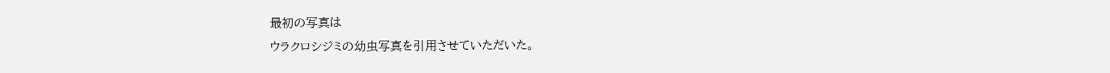最初の写真は
ウラクロシジミの幼虫写真を引用させていただいた。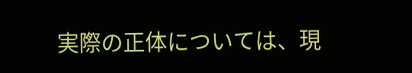実際の正体については、現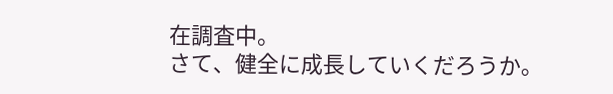在調査中。
さて、健全に成長していくだろうか。